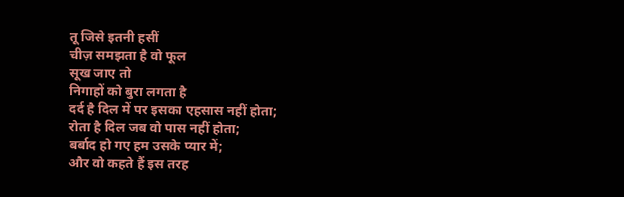तू जिसे इतनी हसीं
चीज़ समझता है वो फूल
सूख जाए तो
निगाहों को बुरा लगता है
दर्द है दिल में पर इसका एहसास नहीं होता;
रोता है दिल जब वो पास नहीं होता;
बर्बाद हो गए हम उसके प्यार में;
और वो कहते हैं इस तरह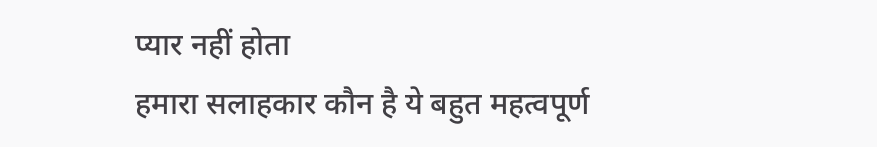प्यार नहीं होता
हमारा सलाहकार कौन है ये बहुत महत्वपूर्ण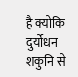है क्योकि दुर्योधन शकुनि से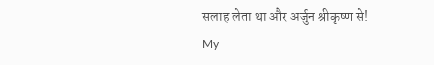सलाह लेता था और अर्जुन श्रीकृष्ण से!
My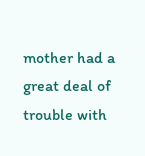mother had a great deal of trouble with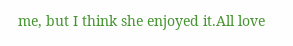me, but I think she enjoyed it.All love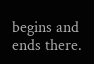begins and ends there.